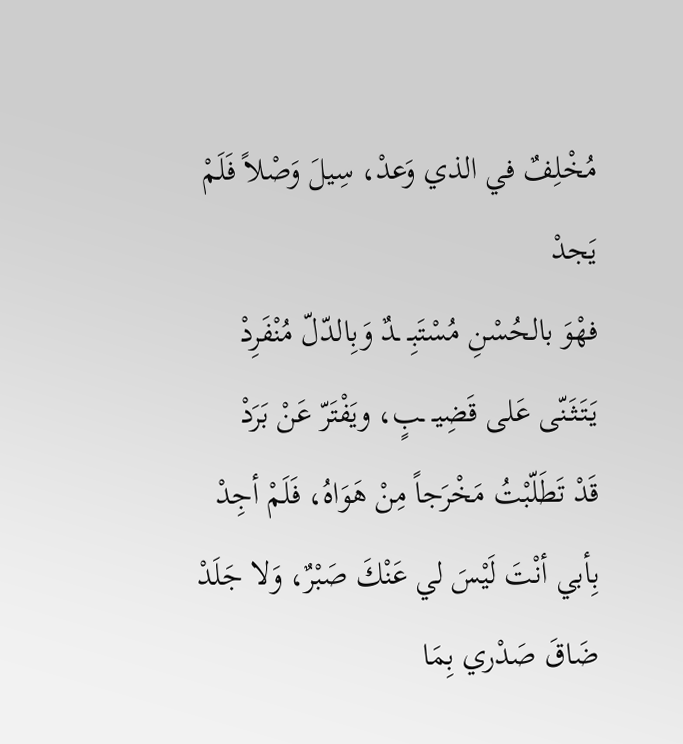مُخْلِفٌ في الذي وَعدْ، سِيلَ وَصْلاً فَلَمْ يَجدْ
فهْوَ بالحُسْنِ مُسْتَبِـ ـدٌ وَبِالدّلّ مُنْفَرِدْ
يَتَثَنّى عَلى قَضِيـ ـبٍ، ويَفْتَرّ عَنْ بَرَدْ
قَدْ تَطَلّبْتُ مَخْرَجاً مِنْ هَوَاهُ، فَلَمْ أجِدْ
بِأبي أنْتَ لَيْسَ لي عَنْكَ صَبْرٌ، وَلا جَلَدْ
ضَاقَ صَدْري بِمَا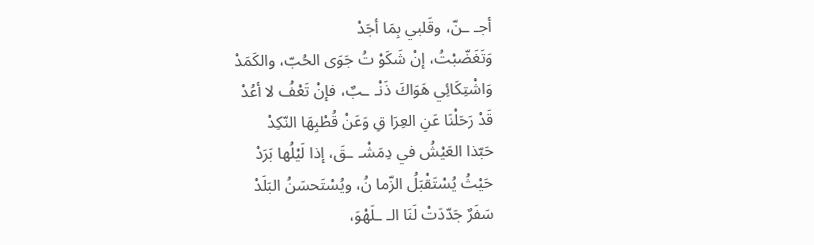أجـ ـنّ، وقَلبي بِمَا أجَدْ
وَتَغَضّبْتُ، إنْ شَكَوْ تُ جَوَى الحُبّ، والكَمَدْ
وَاشْتِكَائِي هَوَاكَ ذَنْـ ـبٌ، فإنْ تَعْفُ لا أعُدْ
قَدْ رَحَلْنَا عَنِ العِرَا قِ وَعَنْ قُطْبِهَا النّكِدْ
حَبّذا العَيْشُ في دِمَشْـ ـقَ، إذا لَيْلُها بَرَدْ
حَيْثُ يُسْتَقْبَلُ الزّما نُ، ويُسْتَحسَنُ البَلَدْ
سَفَرٌ جَدّدَتْ لَنَا الـ ـلَهْوَ،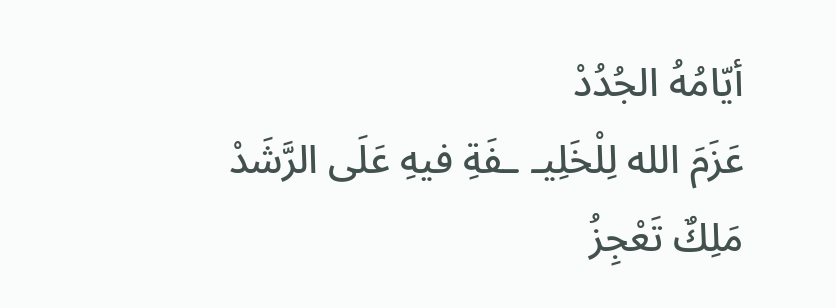أيّامُهُ الجُدُدْ
عَزَمَ الله لِلْخَلِيـ ـفَةِ فيهِ عَلَى الرَّشَدْ
مَلِكٌ تَعْجِزُ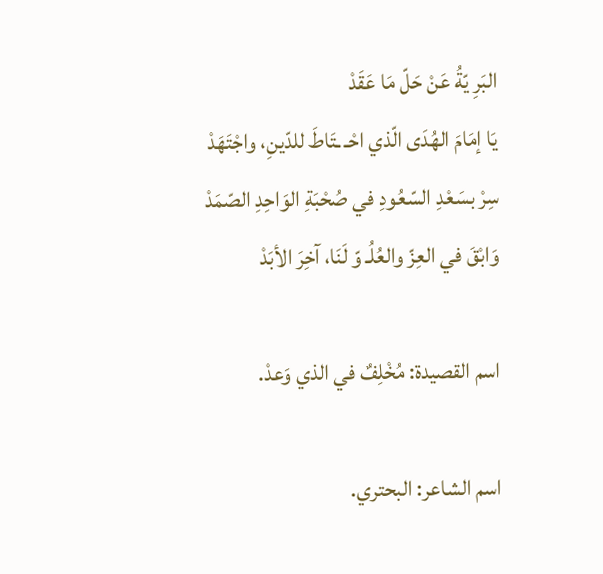البَرِ يّةُ عَنْ حَلّ مَا عَقَدْ
يَا إمَامَ الهُدَى الّذي احْـ ـتَاطَ للدّينِ، واجْتَهَدْ
سِرْ بسَعْدِ السّعُودِ في صُحْبَةِ الوَاحِدِ الصّمَدْ
وَابْقَ في العِزّ والعُلُـ وّ لَنَا، آخِرَ الأبَدْ

اسم القصيدة: مُخْلِفٌ في الذي وَعدْ.

اسم الشاعر: البحتري.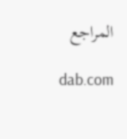المراجع

dab.com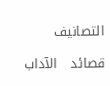التصانيف

قصائد   الآداب